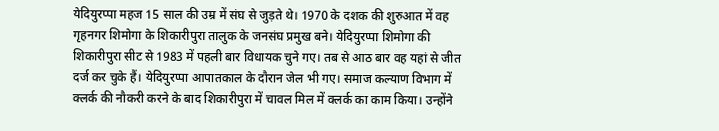येदियुरप्पा महज 15 साल की उम्र में संघ से जुड़ते थे। 1970 के दशक की शुरुआत में वह गृहनगर शिमोगा के शिकारीपुरा तालुक के जनसंघ प्रमुख बने। येदियुरप्पा शिमोगा की शिकारीपुरा सीट से 1983 में पहली बार विधायक चुने गए। तब से आठ बार वह यहां से जीत दर्ज कर चुके हैं। येदियुरप्पा आपातकाल के दौरान जेल भी गए। समाज कल्याण विभाग में क्लर्क की नौकरी करने के बाद शिकारीपुरा में चावल मिल में क्लर्क का काम किया। उन्होंने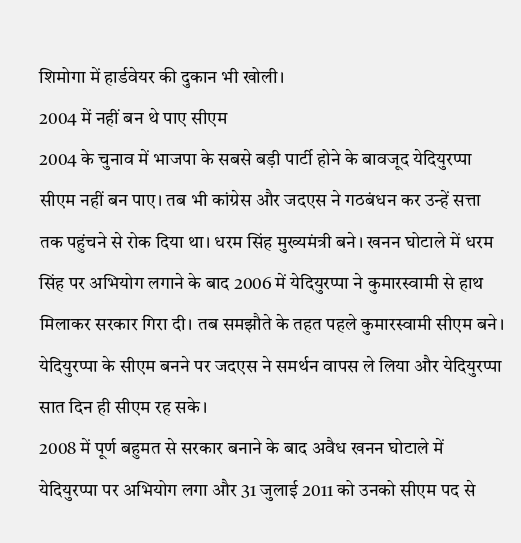शिमोगा में हार्डवेयर की दुकान भी खोली।
2004 में नहीं बन थे पाए सीएम
2004 के चुनाव में भाजपा के सबसे बड़ी पार्टी होने के बावजूद येदियुरप्पा सीएम नहीं बन पाए। तब भी कांग्रेस और जदएस ने गठबंधन कर उन्हें सत्ता तक पहुंचने से रोक दिया था। धरम सिंह मुख्यमंत्री बने। खनन घोटाले में धरम सिंह पर अभियोग लगाने के बाद 2006 में येदियुरप्पा ने कुमारस्वामी से हाथ मिलाकर सरकार गिरा दी। तब समझौते के तहत पहले कुमारस्वामी सीएम बने। येदियुरप्पा के सीएम बनने पर जदएस ने समर्थन वापस ले लिया और येदियुरप्पा सात दिन ही सीएम रह सके।
2008 में पूर्ण बहुमत से सरकार बनाने के बाद अवैध खनन घोटाले में येदियुरप्पा पर अभियोग लगा और 31 जुलाई 2011 को उनको सीएम पद से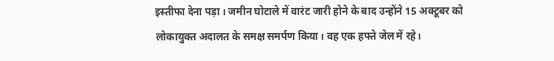इस्तीफा देना पड़ा। जमीन घोटाले में वारंट जारी होने के बाद उन्होंने 15 अक्टूबर को लोकायुक्त अदालत के समक्ष समर्पण किया। वह एक हफ्ते जेल में रहे।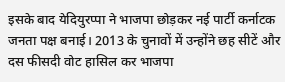इसके बाद येदियुरप्पा ने भाजपा छोड़कर नई पार्टी कर्नाटक जनता पक्ष बनाई। 2013 के चुनावों में उन्होंने छह सीटें और दस फीसदी वोट हासिल कर भाजपा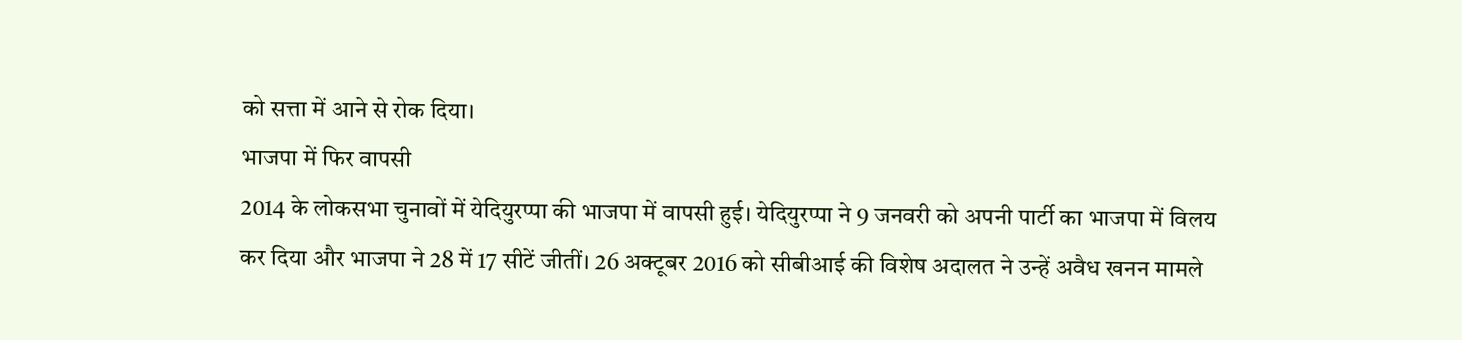को सत्ता में आने से रोक दिया।
भाजपा में फिर वापसी
2014 के लोकसभा चुनावों में येदियुरप्पा की भाजपा में वापसी हुई। येदियुरप्पा ने 9 जनवरी को अपनी पार्टी का भाजपा में विलय कर दिया और भाजपा ने 28 में 17 सीटें जीतीं। 26 अक्टूबर 2016 को सीबीआई की विशेष अदालत ने उन्हें अवैध खनन मामले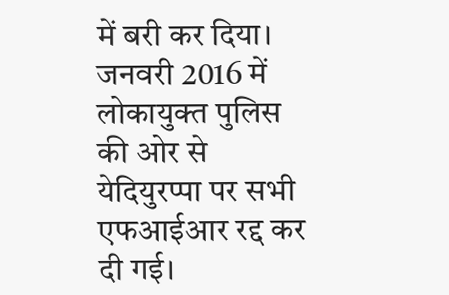में बरी कर दिया। जनवरी 2016 में लोकायुक्त पुलिस की ओर से येदियुरप्पा पर सभी एफआईआर रद्द कर दी गई।